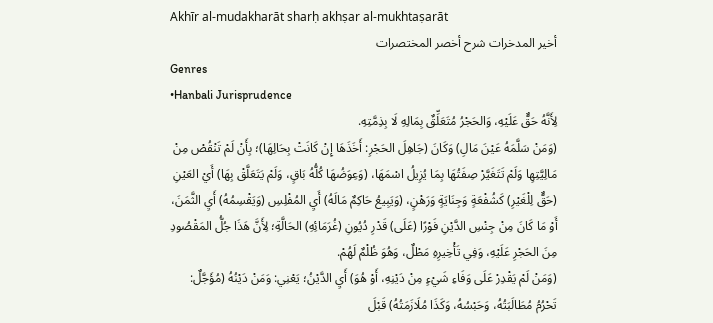Akhīr al-mudakharāt sharḥ akhṣar al-mukhtaṣarāt
أخير المدخرات شرح أخصر المختصرات
Genres
•Hanbali Jurisprudence
لِأَنَّهُ حَقٌّ عَلَيْهِ، وَالحَجْرُ مُتَعَلِّقٌ بِمَالِهِ لَا بِذِمَّتِهِ.
(وَمَنْ سَلَّمَهُ عَيْنَ مَالِ) وَكَانَ (جَاهِلَ الحَجْرِ: أَخَذَهَا إِنْ كَانَتْ بِحَالِهَا)؛ بِأَنْ لَمْ تَنْقُصْ مِنْ مَالِيَّتِهِا وَلَمْ تَتَغَيَّرْ صِفَتُهَا بِمَا يُزِيلُ اسْمَهَا، (وَعِوَضُهَا كُلُّهُ بَاقٍ، وَلَمْ يَتَعَلَّقْ بِهَا) أَيْ العَيْنِ (حَقٌّ لِلْغَيْرِ) كَشُفْعَةٍ وَجِنَايَةٍ وَرَهْنٍ، (وَيَبِيعُ حَاكِمٌ مَالَهُ) أَيِ المُفْلِسِ (وَيَقْسِمُهُ) أَيِ الثَّمَنَ، أَوْ مَا كَانَ مِنْ جِنْسِ الدَّيْنِ فَوْرًا (عَلَى) قَدْرِ دُيُونِ (غُرَمَائِهِ) الحَالَّةِ؛ لِأَنَّ هَذَا جُلُّ المَقْصُودِ مِنَ الحَجْرِ عَلَيْهِ، وَفِي تَأْخِيرِهِ مَطْلٌ، وَهُوَ ظُلْمٌ لَهُمْ.
(وَمَنْ لَمْ يَقْدِرْ عَلَى وَفَاءِ شَيْءٍ مِنْ دَيْنِهِ، أَوْ هُوَ) أَيِ الدَّيْنُ؛ يَعْنِي: وَمَنْ دَيْنُهُ (مُؤَجَّلٌ: تَحْرُمُ مُطَالَبَتُهُ، وَحَبْسُهُ، وَكَذَا مُلَازَمَتُهُ) قَبْلَ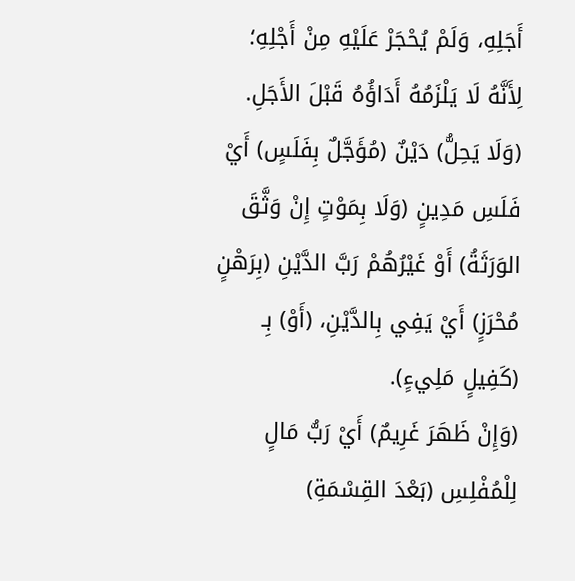أَجَلِهِ، وَلَمْ يُحْجَرْ عَلَيْهِ مِنْ أَجْلِهِ؛ لِأَنَّهُ لَا يَلْزَمُهُ أَدَاؤُهُ قَبْلَ الأَجَلِ.
(وَلَا يَحِلُّ) دَيْنٌ (مُؤَجَّلٌ بِفَلَسٍ) أَيْ فَلَسِ مَدِينٍ (وَلَا بِمَوْتٍ إِنْ وَثَّقَ الوَرَثَةُ) أَوْ غَيْرُهُمْ رَبَّ الدَّيْنِ (بِرَهْنٍ مُحْرَزٍ) أَيْ يَفِي بِالدَّيْنِ، (أَوْ) بِـ (كَفِيلٍ مَلِيءٍ).
(وَإِنْ ظَهَرَ غَرِيمٌ) أَيْ رَبُّ مَالٍ لِلْمُفْلِسِ (بَعْدَ القِسْمَةِ)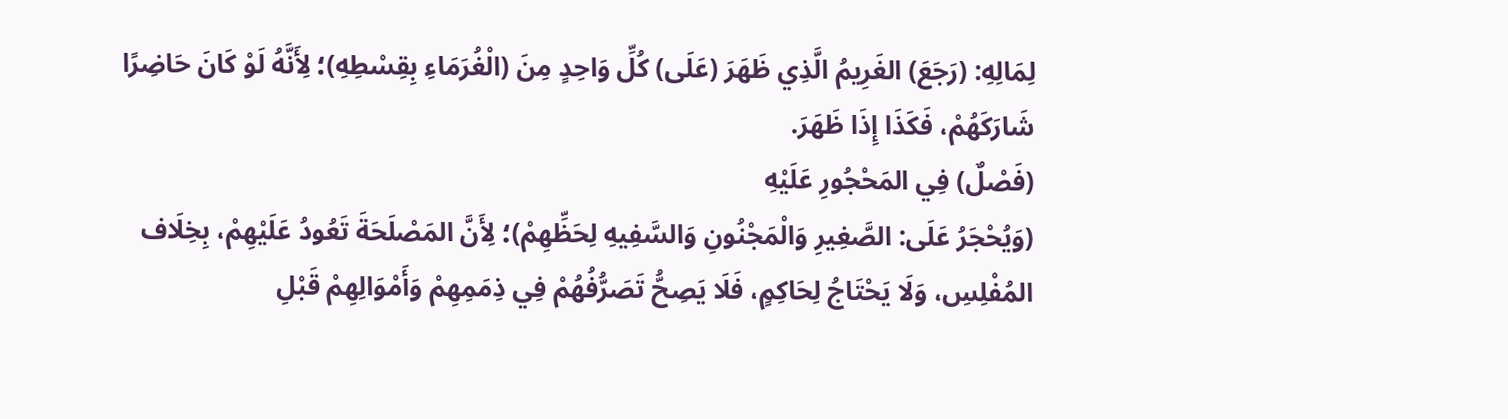لِمَالِهِ: (رَجَعَ) الغَرِيمُ الَّذِي ظَهَرَ (عَلَى) كُلِّ وَاحِدٍ مِنَ (الْغُرَمَاءِ بِقِسْطِهِ)؛ لِأَنَّهُ لَوْ كَانَ حَاضِرًا شَارَكَهُمْ، فَكَذَا إِذَا ظَهَرَ.
(فَصْلٌ) فِي المَحْجُورِ عَلَيْهِ
(وَيُحْجَرُ عَلَى: الصَّغِيرِ وَالْمَجْنُونِ وَالسَّفِيهِ لِحَظِّهِمْ)؛ لِأَنَّ المَصْلَحَةَ تَعُودُ عَلَيْهِمْ، بِخِلَاف المُفْلِسِ، وَلَا يَحْتَاجُ لِحَاكِمٍ، فَلَا يَصِحُّ تَصَرُّفُهُمْ فِي ذِمَمِهِمْ وَأَمْوَالِهِمْ قَبْلِ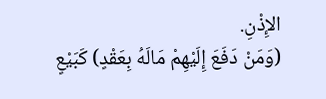الإِذْنِ.
(وَمَنْ دَفَعَ إِلَيْهِمْ مَالَهُ بِعَقْدٍ) كَبَيْعٍ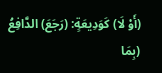(أَوْ لَا) كَوَدِيعَةٍ: (رَجَعَ) الدَّافِعُ (بِمَا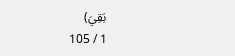بَقِيَ)
1 / 105